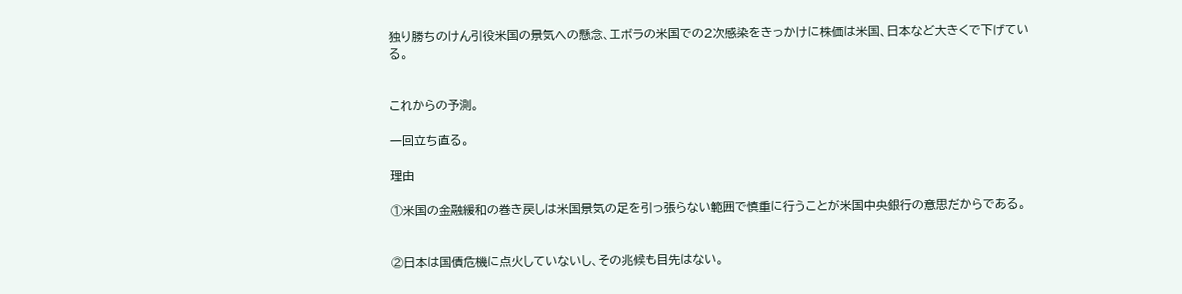独り勝ちのけん引役米国の景気への懸念、エボラの米国での2次感染をきっかけに株価は米国、日本など大きくで下げている。


これからの予測。

一回立ち直る。

理由

①米国の金融緩和の巻き戻しは米国景気の足を引っ張らない範囲で慎重に行うことが米国中央銀行の意思だからである。


②日本は国債危機に点火していないし、その兆候も目先はない。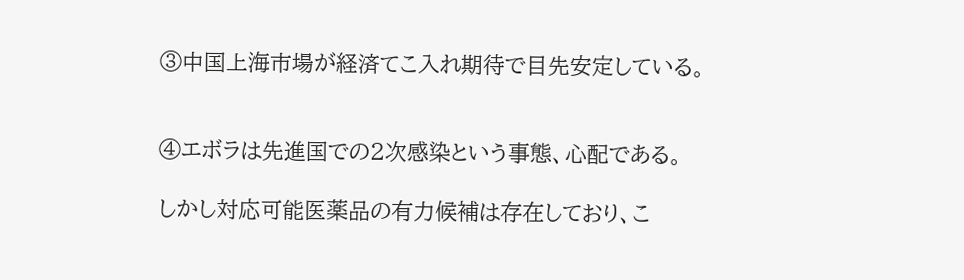③中国上海市場が経済てこ入れ期待で目先安定している。


④エボラは先進国での2次感染という事態、心配である。

しかし対応可能医薬品の有力候補は存在しており、こ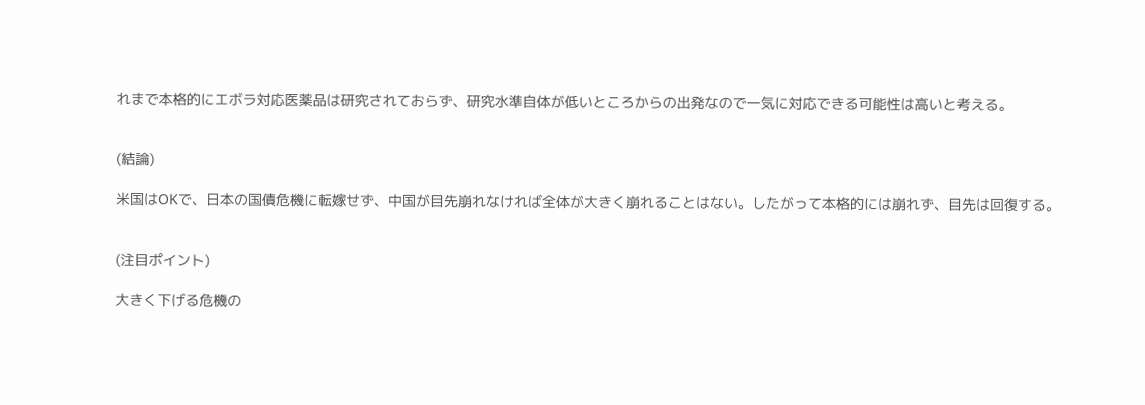れまで本格的にエボラ対応医薬品は研究されておらず、研究水準自体が低いところからの出発なので一気に対応できる可能性は高いと考える。


(結論)

米国はOKで、日本の国債危機に転嫁せず、中国が目先崩れなければ全体が大きく崩れることはない。したがって本格的には崩れず、目先は回復する。


(注目ポイント)

大きく下げる危機の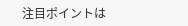注目ポイントは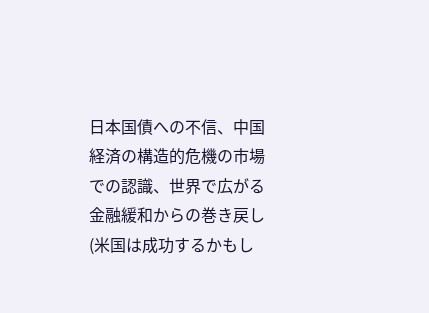日本国債への不信、中国経済の構造的危機の市場での認識、世界で広がる金融緩和からの巻き戻し(米国は成功するかもし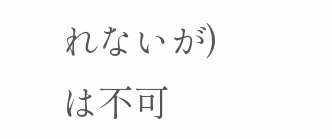れないが)は不可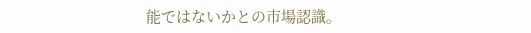能ではないかとの市場認識。